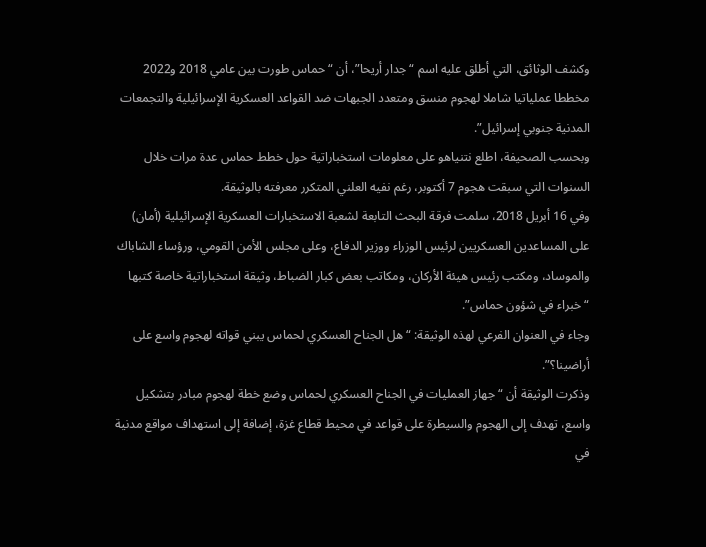وكشف الوثائق، التي أطلق عليه اسم “جدار أريحا”، أن “حماس طورت بين عامي 2018 و2022 مخططا عملياتيا شاملا لهجوم منسق ومتعدد الجبهات ضد القواعد العسكرية الإسرائيلية والتجمعات المدنية جنوبي إسرائيل”.
وبحسب الصحيفة، اطلع نتنياهو على معلومات استخباراتية حول خطط حماس عدة مرات خلال السنوات التي سبقت هجوم 7 أكتوبر، رغم نفيه العلني المتكرر معرفته بالوثيقة.
وفي 16 أبريل 2018، سلمت فرقة البحث التابعة لشعبة الاستخبارات العسكرية الإسرائيلية (أمان) على المساعدين العسكريين لرئيس الوزراء ووزير الدفاع، وعلى مجلس الأمن القومي، ورؤساء الشاباك والموساد، ومكتب رئيس هيئة الأركان، ومكاتب بعض كبار الضباط، وثيقة استخباراتية خاصة كتبها “خبراء في شؤون حماس”.
وجاء في العنوان الفرعي لهذه الوثيقة: “هل الجناح العسكري لحماس يبني قواته لهجوم واسع على أراضينا؟”.
وذكرت الوثيقة أن “جهاز العمليات في الجناح العسكري لحماس وضع خطة لهجوم مبادر بتشكيل واسع، تهدف إلى الهجوم والسيطرة على قواعد في محيط قطاع غزة، إضافة إلى استهداف مواقع مدنية في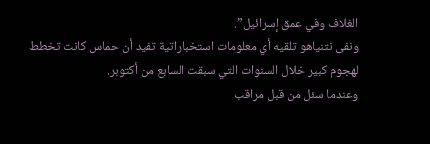الغلاف وفي عمق إسرائيل”.
ونفى نتنياهو تلقيه أي معلومات استخباراتية تفيد أن حماس كانت تخطط لهجوم كبير خلال السنوات التي سبقت السابع من أكتوبر.
وعندما سئل من قبل مراقب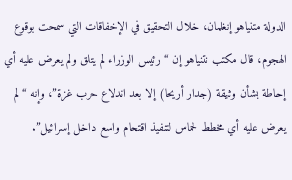الدولة متنياهو إنغلمان، خلال التحقيق في الإخفاقات التي سمحت بوقوع الهجوم، قال مكتب نتنياهو إن “رئيس الوزراء لم يتلق ولم يعرض عليه أي إحاطة بشأن وثيقة (جدار أريحا) إلا بعد اندلاع حرب غزة”، وإنه “لم يعرض عليه أي مخطط لحماس لتنفيذ اقتحام واسع داخل إسرائيل”.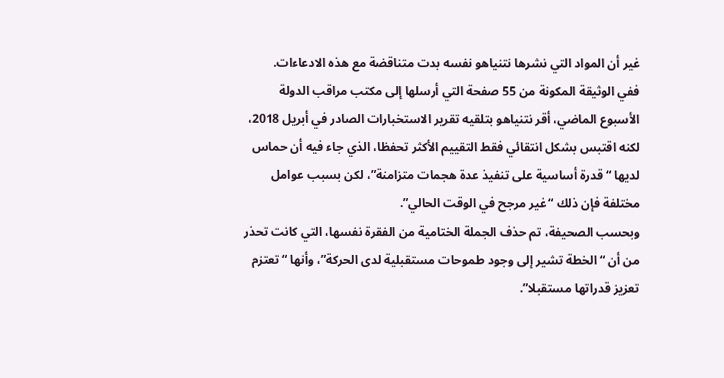غير أن المواد التي نشرها نتنياهو نفسه بدت متناقضة مع هذه الادعاءات.
ففي الوثيقة المكونة من 55 صفحة التي أرسلها إلى مكتب مراقب الدولة الأسبوع الماضي، أقر نتنياهو بتلقيه تقرير الاستخبارات الصادر في أبريل 2018، لكنه اقتبس بشكل انتقائي فقط التقييم الأكثر تحفظا، الذي جاء فيه أن حماس لديها “قدرة أساسية على تنفيذ عدة هجمات متزامنة”، لكن بسبب عوامل مختلفة فإن ذلك “غير مرجح في الوقت الحالي”.
وبحسب الصحيفة، تم حذف الجملة الختامية من الفقرة نفسها، التي كانت تحذر من أن “الخطة تشير إلى وجود طموحات مستقبلية لدى الحركة”، وأنها “تعتزم تعزيز قدراتها مستقبلا”.